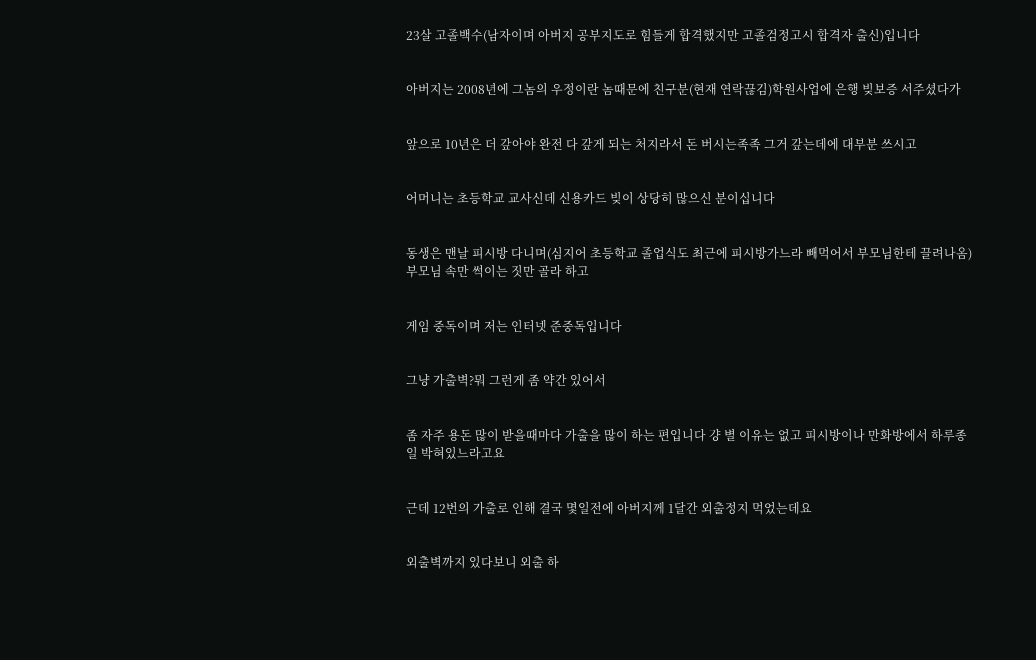23살 고졸백수(남자이며 아버지 공부지도로 힘들게 합격했지만 고졸검정고시 합격자 출신)입니다


아버지는 2008년에 그놈의 우정이란 놈때문에 친구분(현재 연락끊김)학원사업에 은행 빚보증 서주셨다가


앞으로 10년은 더 갚아야 완전 다 갚게 되는 처지라서 돈 버시는족족 그거 갚는데에 대부분 쓰시고


어머니는 초등학교 교사신데 신용카드 빚이 상당히 많으신 분이십니다


동생은 맨날 피시방 다니며(심지어 초등학교 졸업식도 최근에 피시방가느라 빼먹어서 부모님한테 끌려나옴)부모님 속만 썩이는 짓만 골라 하고


게임 중독이며 저는 인터넷 준중독입니다


그냥 가출벽?뭐 그런게 좀 약간 있어서


좀 자주 용돈 많이 받을때마다 가출을 많이 하는 편입니다 걍 별 이유는 없고 피시방이나 만화방에서 하루종일 박혀있느라고요


근데 12번의 가출로 인해 결국 몇일전에 아버지께 1달간 외출정지 먹었는데요


외출벽까지 있다보니 외출 하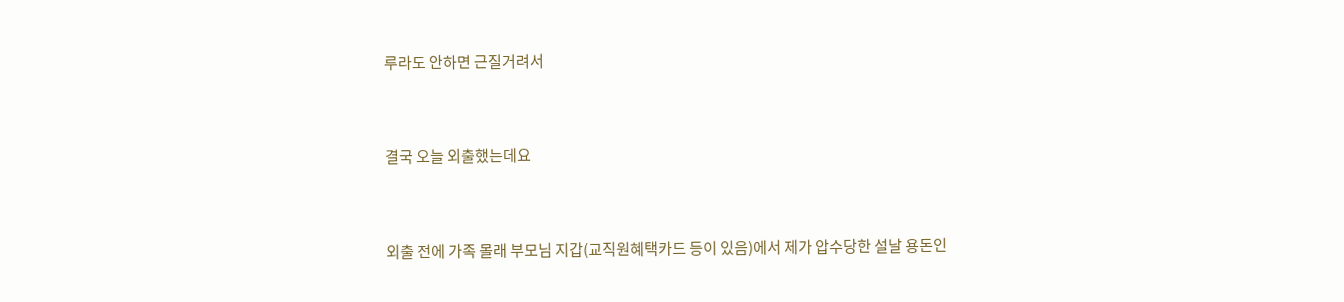루라도 안하면 근질거려서


결국 오늘 외출했는데요


외출 전에 가족 몰래 부모님 지갑(교직원혜택카드 등이 있음)에서 제가 압수당한 설날 용돈인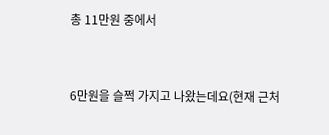총 11만원 중에서


6만원을 슬쩍 가지고 나왔는데요(현재 근처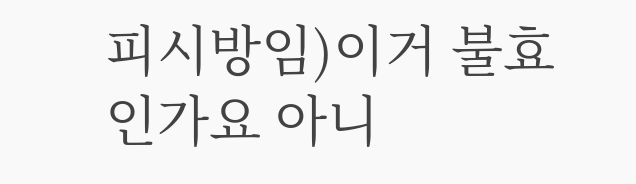피시방임)이거 불효인가요 아니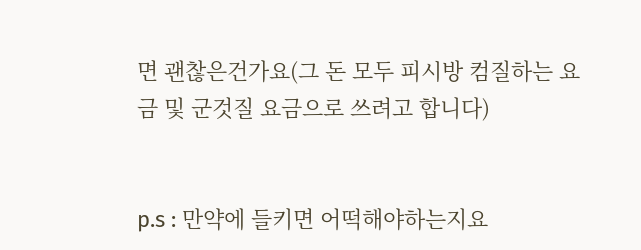면 괜찮은건가요(그 돈 모두 피시방 컴질하는 요금 및 군것질 요금으로 쓰려고 합니다)


p.s : 만약에 들키면 어떡해야하는지요